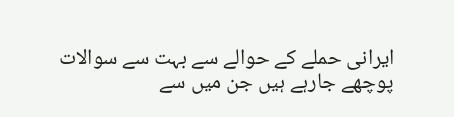ایرانی حملے کے حوالے سے بہت سے سوالات پوچھے جارہے ہیں جن میں سے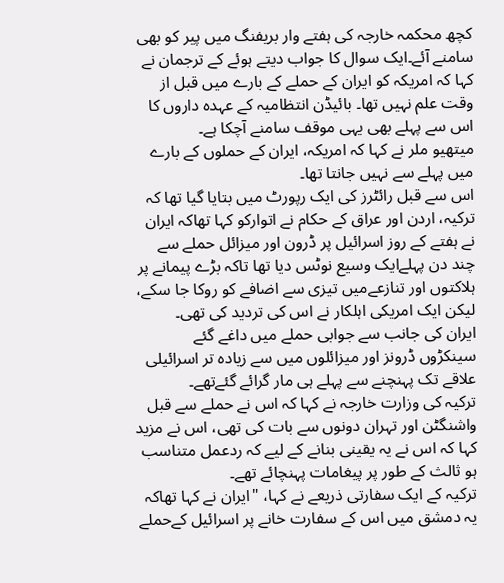کچھ محکمہ خارجہ کی ہفتے وار بریفنگ میں پیر کو بھی سامنے آئے۔ایک سوال کا جواب دیتے ہوئے کے ترجمان نے کہا کہ امریکہ کو ایران کے حملے کے بارے میں قبل از وقت علم نہیں تھا۔ بائیڈن انتظامیہ کے عہدہ داروں کا اس سے پہلے بھی یہی موقف سامنے آچکا ہے۔
میتھیو ملر نے کہا کہ امریکہ، ایران کے حملوں کے بارے میں پہلے سے نہیں جانتا تھا۔
اس سے قبل رائٹرز کی ایک رپورٹ میں بتایا گیا تھا کہ ترکیہ، اردن اور عراق کے حکام نے اتوارکو کہا تھاکہ ایران نے ہفتے کے روز اسرائیل پر ڈرون اور میزائل حملے سے چند دن پہلےایک وسیع نوٹس دیا تھا تاکہ بڑے پیمانے پر ہلاکتوں اور تنازعےمیں تیزی سے اضافے کو روکا جا سکے، لیکن ایک امریکی اہلکار نے اس کی تردید کی تھی۔
ایران کی جانب سے جوابی حملے میں داغے گئے سینکڑوں ڈرونز اور میزائلوں میں سے زیادہ تر اسرائیلی علاقے تک پہنچنے سے پہلے ہی مار گرائے گئےتھے۔
ترکیہ کی وزارت خارجہ نے کہا کہ اس نے حملے سے قبل واشنگٹن اور تہران دونوں سے بات کی تھی، اس نے مزید کہا کہ اس نے یہ یقینی بنانے کے لیے کہ ردعمل متناسب ہو ثالث کے طور پر پیغامات پہنچائے تھے۔
ترکیہ کے ایک سفارتی ذریعے نے کہا، "ایران نے کہا تھاکہ یہ دمشق میں اس کے سفارت خانے پر اسرائیل کےحملے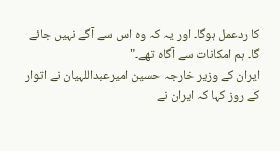کا ردعمل ہوگا۔ اور یہ کہ وہ اس سے آگے نہیں جائے گا۔ ہم امکانات سے آگاہ تھے۔"
ایران کے وزیر خارجہ حسین امیرعبداللہیان نے اتوار کے روز کہا کہ ایران نے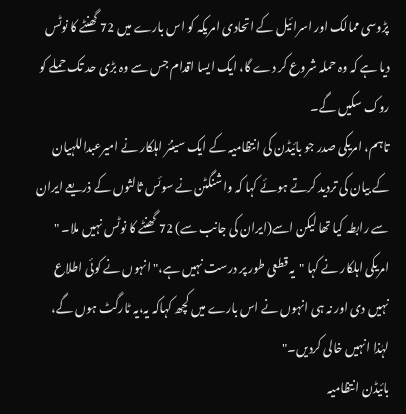پڑوسی ممالک اور اسرائیل کے اتحادی امریکہ کو اس بارے میں 72 گھنٹے کا نوٹس دیا ہے کہ وہ حملہ شروع کر دے گا، ایک ایسا اقدام جس سے وہ بڑی حد تک حملے کو روک سکیں گے۔
تاہم، امریکی صدر جو بائیڈن کی انتظامیہ کے ایک سینئر اہلکار نے امیرعبداللہیان کے بیان کی تردید کرتے ہوئے کہا کہ واشنگٹن نے سوئس ثالثوں کے ذریعے ایران سے رابطہ کیا تھا لیکن اسے(ایران کی جانب سے) 72 گھنٹے کا نوٹس نہیں ملا۔ "
امریکی اہلکار نے کہا "یہ قطعی طور پر درست نہیں ہے،" انہوں نے کوئی اطلاع نہیں دی اور نہ ہی انہوں نے اس بارے میں کچھ کہاکہ یہ،یہ ٹارگٹ ہوں گے، لہٰذا انہیں خالی کردیں۔"
بائیڈن انتظامیہ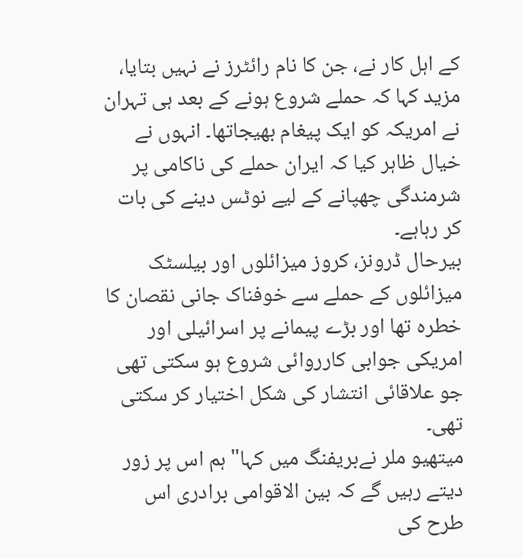کے اہل کار نے، جن کا نام رائٹرز نے نہیں بتایا، مزید کہا کہ حملے شروع ہونے کے بعد ہی تہران نے امریکہ کو ایک پیغام بھیجاتھا۔ انہوں نے خیال ظاہر کیا کہ ایران حملے کی ناکامی پر شرمندگی چھپانے کے لیے نوٹس دینے کی بات کر رہاہے۔
بیرحال ڈرونز، کروز میزائلوں اور بیلسٹک میزائلوں کے حملے سے خوفناک جانی نقصان کا خطرہ تھا اور بڑے پیمانے پر اسرائیلی اور امریکی جوابی کارروائی شروع ہو سکتی تھی جو علاقائی انتشار کی شکل اختیار کر سکتی تھی۔
میتھیو ملر نےبریفنگ میں کہا" ہم اس پر زور دیتے رہیں گے کہ بین الاقوامی برادری اس طرح کی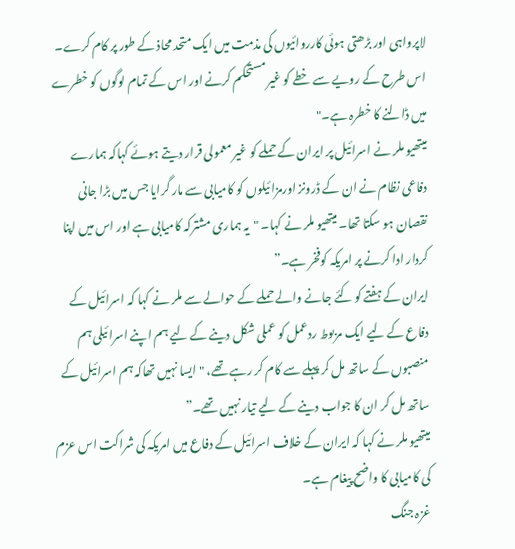لاپرواہی اور بڑھتی ہوئی کارروائیوں کی مذمت میں ایک متحد محاذ کے طور پر کام کرے۔ اس طرح کے رویے سے خطے کو غیر مستحکم کرنے اور اس کے تمام لوگوں کو خطرے میں ڈالنے کا خطرہ ہے۔"
میتھیو ملر نے اسرائیل پر ایران کے حملے کو غیر معمولی قرار دیتے ہوئے کہاکہ ہمارے دفاعی نظام نے ان کے ڈرونز اورمزائیلوں کو کامیابی سے مار گرایا جس میں بڑا جانی نقصان ہو سکتا تھا۔ میتھیو ملر نے کہا۔ "یہ ہماری مشترکہ کامیابی ہے اور اس میں اپنا کردار ادا کرنے پر امریکہ کوفخر ہے۔”
ایران کے ہفتے کو کئے جانے والے حملے کے حوالے سے ملر نے کہا کہ اسرائیل کے دفاع کے لیے ایک مربوط ردعمل کو عملی شکل دینے کے لیے ہم اپنے اسرائیلی ہم منصبوں کے ساتھ مل کر پہلے سے کام کر رہے تھے، " ایسا نہیں تھاکہ ہم اسرائیل کے ساتھ مل کر ان کا جواب دینے کے لیے تیار نہیں تھے۔”
میتھیو ملر نے کہا کہ ایران کے خلاف اسرائیل کے دفاع میں امریکہ کی شراکت اس عزم کی کامیابی کا واضح پیغام ہے۔
غزہ جنگ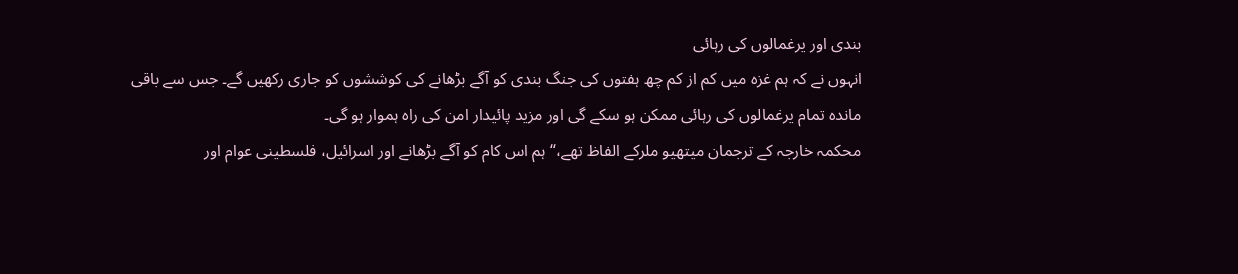بندی اور یرغمالوں کی رہائی
انہوں نے کہ ہم غزہ میں کم از کم چھ ہفتوں کی جنگ بندی کو آگے بڑھانے کی کوششوں کو جاری رکھیں گے۔ جس سے باقی ماندہ تمام یرغمالوں کی رہائی ممکن ہو سکے گی اور مزید پائیدار امن کی راہ ہموار ہو گی۔
محکمہ خارجہ کے ترجمان میتھیو ملرکے الفاظ تھے،“ہم اس کام کو آگے بڑھانے اور اسرائیل، فلسطینی عوام اور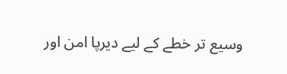وسیع تر خطے کے لیے دیرپا امن اور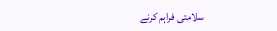سلامتی فراہم کرنے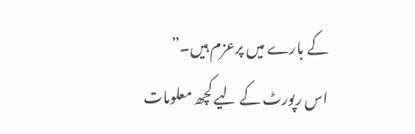کے بارے میں پرعزم ہیں۔”
اس رپورٹ کے لیے کچھ معلومات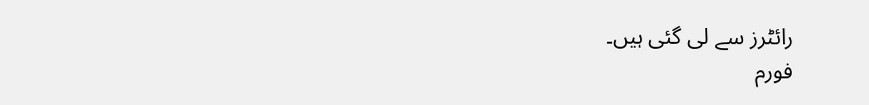رائٹرز سے لی گئی ہیں۔
فورم